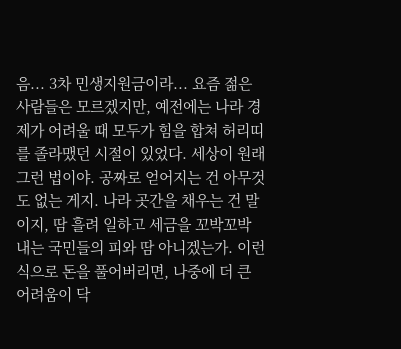음... 3차 민생지원금이라... 요즘 젊은 사람들은 모르겠지만, 예전에는 나라 경제가 어려울 때 모두가 힘을 합쳐 허리띠를 졸라맸던 시절이 있었다. 세상이 원래 그런 법이야. 공짜로 얻어지는 건 아무것도 없는 게지. 나라 곳간을 채우는 건 말이지, 땀 흘려 일하고 세금을 꼬박꼬박 내는 국민들의 피와 땀 아니겠는가. 이런 식으로 돈을 풀어버리면, 나중에 더 큰 어려움이 닥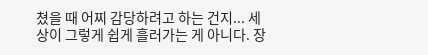쳤을 때 어찌 감당하려고 하는 건지... 세상이 그렇게 쉽게 흘러가는 게 아니다. 장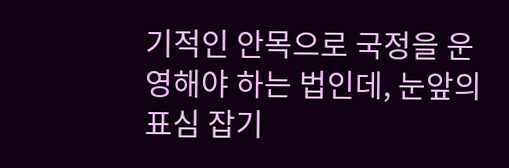기적인 안목으로 국정을 운영해야 하는 법인데, 눈앞의 표심 잡기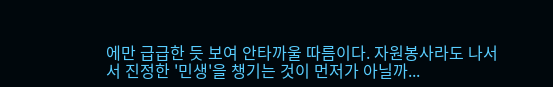에만 급급한 듯 보여 안타까울 따름이다. 자원봉사라도 나서서 진정한 '민생'을 챙기는 것이 먼저가 아닐까...